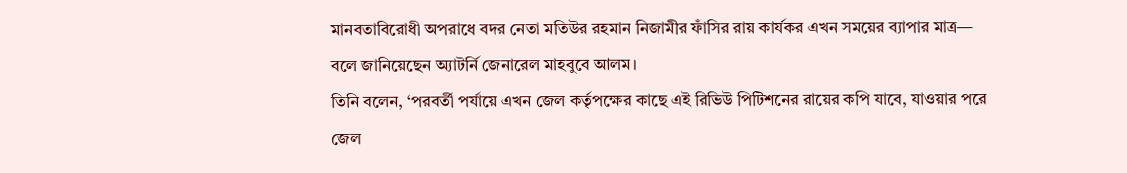মানবতাবিরোধী অপরাধে বদর নেতা মতিউর রহমান নিজামীর ফাঁসির রায় কার্যকর এখন সময়ের ব্যাপার মাত্র— বলে জানিয়েছেন অ্যাটর্নি জেনারেল মাহবুবে আলম।
তিনি বলেন, ‘পরবর্তী পর্যায়ে এখন জেল কর্তৃপক্ষের কাছে এই রিভিউ পিটিশনের রায়ের কপি যাবে, যাওয়ার পরে জেল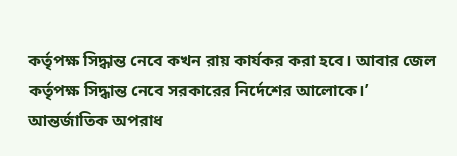কর্তৃপক্ষ সিদ্ধান্ত নেবে কখন রায় কার্যকর করা হবে। আবার জেল কর্তৃপক্ষ সিদ্ধান্ত নেবে সরকারের নির্দেশের আলোকে।’
আন্তর্জাতিক অপরাধ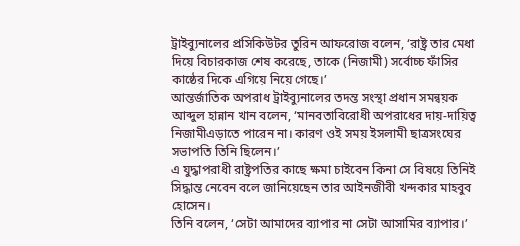ট্রাইব্যুনালের প্রসিকিউটর তুরিন আফরোজ বলেন, ‘রাষ্ট্র তার মেধা দিয়ে বিচারকাজ শেষ করেছে, তাকে (নিজামী) সর্বোচ্চ ফাঁসির কাষ্ঠের দিকে এগিয়ে নিয়ে গেছে।’
আন্তর্জাতিক অপরাধ ট্রাইব্যুনালের তদন্ত সংস্থা প্রধান সমন্বয়ক আব্দুল হান্নান খান বলেন, ‘মানবতাবিরোধী অপরাধের দায়-দায়িত্ব নিজামীএড়াতে পারেন না। কারণ ওই সময় ইসলামী ছাত্রসংঘের সভাপতি তিনি ছিলেন।’
এ যুদ্ধাপরাধী রাষ্ট্রপতির কাছে ক্ষমা চাইবেন কিনা সে বিষয়ে তিনিই সিদ্ধান্ত নেবেন বলে জানিয়েছেন তার আইনজীবী খন্দকার মাহবুব হোসেন।
তিনি বলেন, ‘সেটা আমাদের ব্যাপার না সেটা আসামির ব্যাপার।’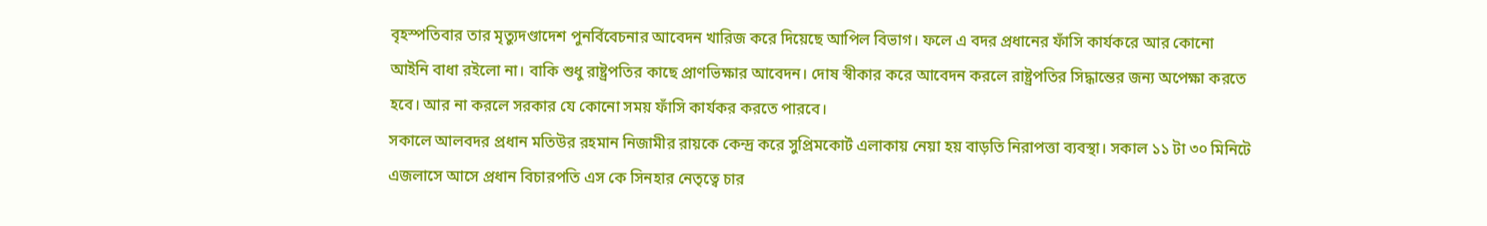বৃহস্পতিবার তার মৃত্যুদণ্ডাদেশ পুনর্বিবেচনার আবেদন খারিজ করে দিয়েছে আপিল বিভাগ। ফলে এ বদর প্রধানের ফাঁসি কার্যকরে আর কোনো আইনি বাধা রইলো না। বাকি শুধু রাষ্ট্রপতির কাছে প্রাণভিক্ষার আবেদন। দোষ স্বীকার করে আবেদন করলে রাষ্ট্রপতির সিদ্ধান্তের জন্য অপেক্ষা করতে হবে। আর না করলে সরকার যে কোনো সময় ফাঁসি কার্যকর করতে পারবে।
সকালে আলবদর প্রধান মতিউর রহমান নিজামীর রায়কে কেন্দ্র করে সুপ্রিমকোর্ট এলাকায় নেয়া হয় বাড়তি নিরাপত্তা ব্যবস্থা। সকাল ১১ টা ৩০ মিনিটে এজলাসে আসে প্রধান বিচারপতি এস কে সিনহার নেতৃত্বে চার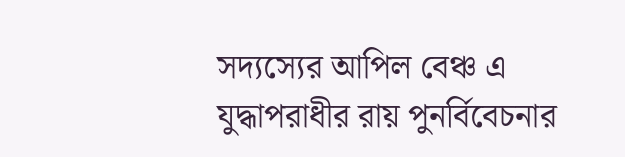সদ্যস্যের আপিল বেঞ্চ এ যুদ্ধাপরাধীর রায় পুনর্বিবেচনার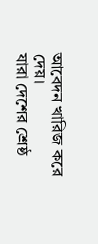আবেদন খারিজ করে দেয়।
যারা দেশের শ্রেষ্ঠ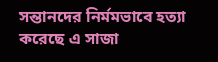সন্তানদের নির্মমভাবে হত্যা করেছে এ সাজা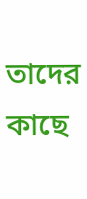তাদের কাছে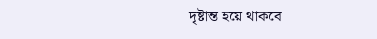দৃষ্টান্ত হয়ে থাকবে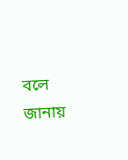বলে জানায়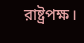রাষ্ট্রপক্ষ।